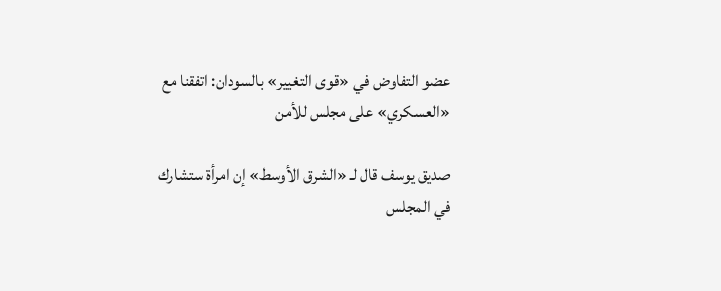عضو التفاوض في «قوى التغيير» بالسودان: اتفقنا مع «العسكري» على مجلس للأمن

صديق يوسف قال لـ «الشرق الأوسط» إن امرأة ستشارك في المجلس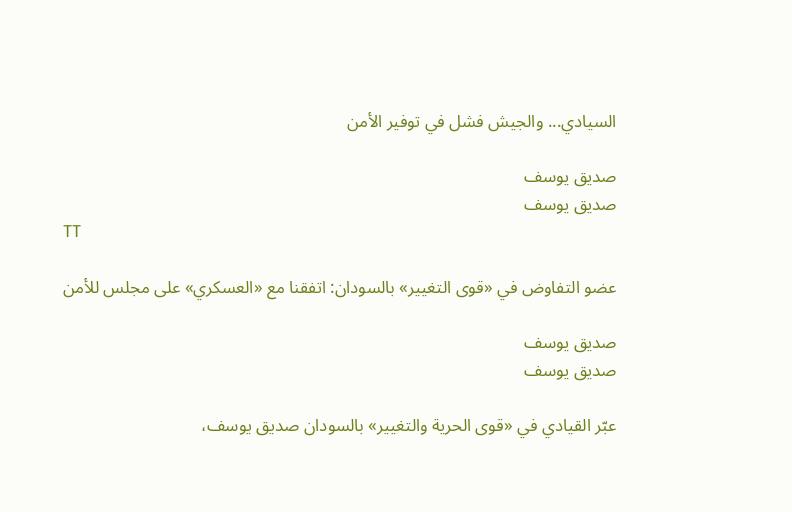السيادي... والجيش فشل في توفير الأمن

صديق يوسف
صديق يوسف
TT

عضو التفاوض في «قوى التغيير» بالسودان: اتفقنا مع «العسكري» على مجلس للأمن

صديق يوسف
صديق يوسف

عبّر القيادي في «قوى الحرية والتغيير» بالسودان صديق يوسف،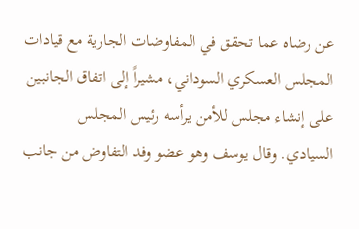عن رضاه عما تحقق في المفاوضات الجارية مع قيادات المجلس العسكري السوداني، مشيراً إلى اتفاق الجانبين على إنشاء مجلس للأمن يرأسه رئيس المجلس السيادي. وقال يوسف وهو عضو وفد التفاوض من جانب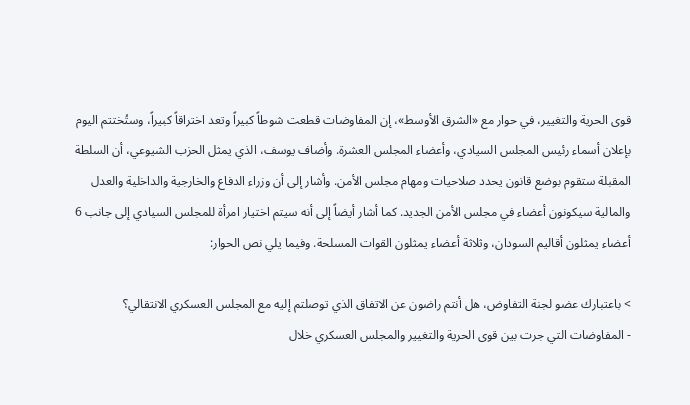قوى الحرية والتغيير، في حوار مع «الشرق الأوسط»، إن المفاوضات قطعت شوطاً كبيراً وتعد اختراقاً كبيراً، وستُختتم اليوم بإعلان أسماء رئيس المجلس السيادي، وأعضاء المجلس العشرة. وأضاف يوسف، الذي يمثل الحزب الشيوعي، أن السلطة المقبلة ستقوم بوضع قانون يحدد صلاحيات ومهام مجلس الأمن. وأشار إلى أن وزراء الدفاع والخارجية والداخلية والعدل والمالية سيكونون أعضاء في مجلس الأمن الجديد. كما أشار أيضاً إلى أنه سيتم اختيار امرأة للمجلس السيادي إلى جانب 6 أعضاء يمثلون أقاليم السودان، وثلاثة أعضاء يمثلون القوات المسلحة. وفيما يلي نص الحوار:

> باعتبارك عضو لجنة التفاوض، هل أنتم راضون عن الاتفاق الذي توصلتم إليه مع المجلس العسكري الانتقالي؟
- المفاوضات التي جرت بين قوى الحرية والتغيير والمجلس العسكري خلال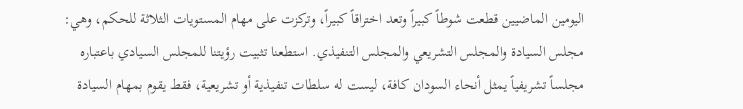اليومين الماضيين قطعت شوطاً كبيراً وتعد اختراقاً كبيراً، وتركزت على مهام المستويات الثلاثة للحكم، وهي: مجلس السيادة والمجلس التشريعي والمجلس التنفيذي. استطعنا تثبيت رؤيتنا للمجلس السيادي باعتباره مجلساً تشريفياً يمثل أنحاء السودان كافة، ليست له سلطات تنفيذية أو تشريعية، فقط يقوم بمهام السيادة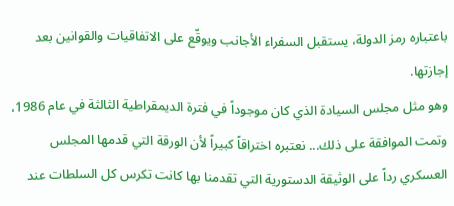باعتباره رمز الدولة، يستقبل السفراء الأجانب ويوقّع على الاتفاقيات والقوانين بعد إجازتها.
وهو مثل مجلس السيادة الذي كان موجوداً في فترة الديمقراطية الثالثة في عام 1986، وتمت الموافقة على ذلك... نعتبره اختراقاً كبيراً لأن الورقة التي قدمها المجلس العسكري رداً على الوثيقة الدستورية التي تقدمنا بها كانت تكرس كل السلطات عند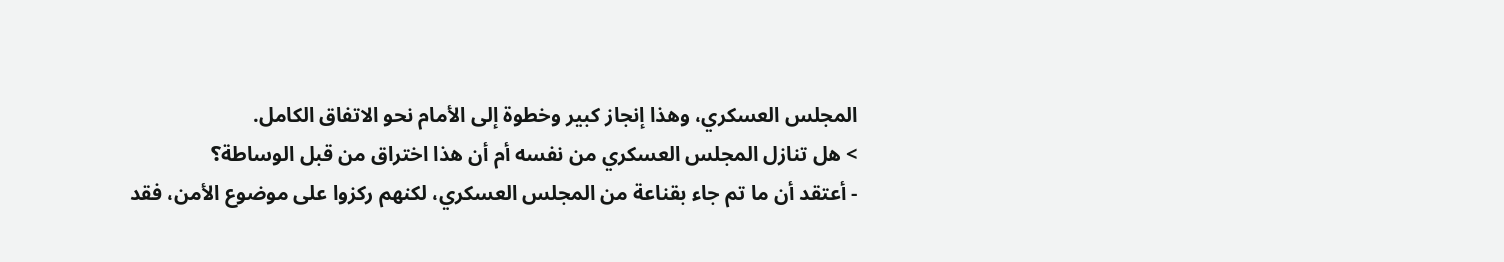المجلس العسكري، وهذا إنجاز كبير وخطوة إلى الأمام نحو الاتفاق الكامل.
> هل تنازل المجلس العسكري من نفسه أم أن هذا اختراق من قبل الوساطة؟
- أعتقد أن ما تم جاء بقناعة من المجلس العسكري، لكنهم ركزوا على موضوع الأمن، فقد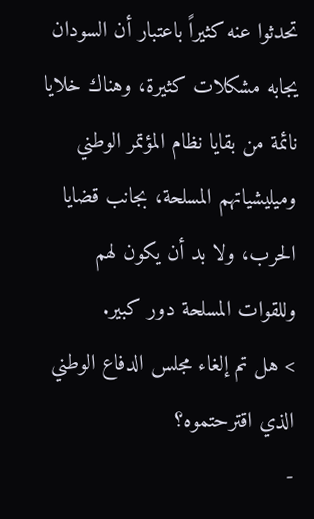تحدثوا عنه كثيراً باعتبار أن السودان يجابه مشكلات كثيرة، وهناك خلايا نائمة من بقايا نظام المؤتمر الوطني وميليشياتهم المسلحة، بجانب قضايا الحرب، ولا بد أن يكون لهم وللقوات المسلحة دور كبير.
> هل تم إلغاء مجلس الدفاع الوطني الذي اقترحتموه؟
-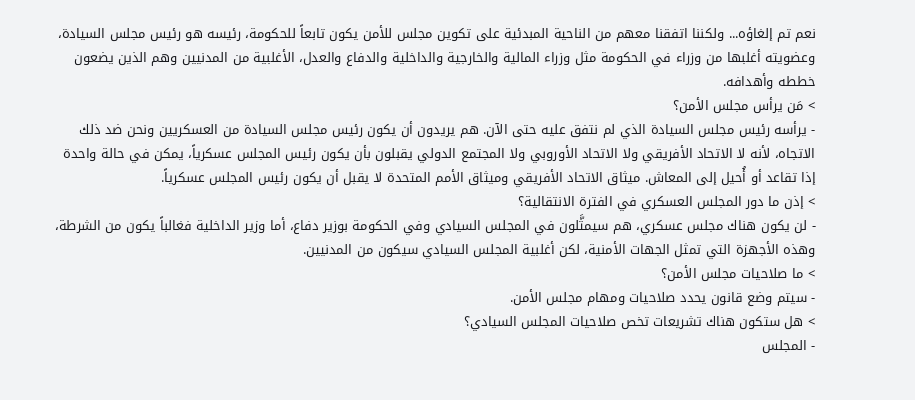نعم تم إلغاؤه... ولكننا اتفقنا معهم من الناحية المبدئية على تكوين مجلس للأمن يكون تابعاً للحكومة، رئيسه هو رئيس مجلس السيادة، وعضويته أغلبها من وزراء في الحكومة مثل وزراء المالية والخارجية والداخلية والدفاع والعدل، الأغلبية من المدنيين وهم الذين يضعون خططه وأهدافه.
> مَن يرأس مجلس الأمن؟
- يرأسه رئيس مجلس السيادة الذي لم نتفق عليه حتى الآن. هم يريدون أن يكون رئيس مجلس السيادة من العسكريين ونحن ضد ذلك الاتجاه، لأنه لا الاتحاد الأفريقي ولا الاتحاد الأوروبي ولا المجتمع الدولي يقبلون بأن يكون رئيس المجلس عسكرياً، يمكن في حالة واحدة إذا تقاعد أو أُحيل إلى المعاش. ميثاق الاتحاد الأفريقي وميثاق الأمم المتحدة لا يقبل أن يكون رئيس المجلس عسكرياً.
> إذن ما دور المجلس العسكري في الفترة الانتقالية؟
- لن يكون هناك مجلس عسكري، هم سيمثَّلون في المجلس السيادي وفي الحكومة بوزير دفاع، أما وزير الداخلية فغالباً يكون من الشرطة، وهذه الأجهزة التي تمثل الجهات الأمنية، لكن أغلبية المجلس السيادي سيكون من المدنيين.
> ما صلاحيات مجلس الأمن؟
- سيتم وضع قانون يحدد صلاحيات ومهام مجلس الأمن.
> هل ستكون هناك تشريعات تخص صلاحيات المجلس السيادي؟
- المجلس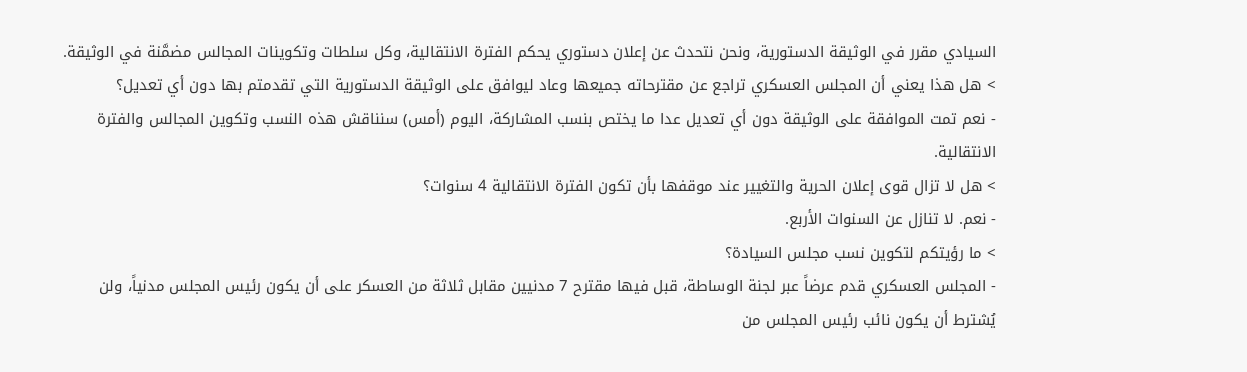السيادي مقرر في الوثيقة الدستورية، ونحن نتحدث عن إعلان دستوري يحكم الفترة الانتقالية، وكل سلطات وتكوينات المجالس مضمَّنة في الوثيقة.
> هل هذا يعني أن المجلس العسكري تراجع عن مقترحاته جميعها وعاد ليوافق على الوثيقة الدستورية التي تقدمتم بها دون أي تعديل؟
- نعم تمت الموافقة على الوثيقة دون أي تعديل عدا ما يختص بنسب المشاركة، اليوم (أمس) سنناقش هذه النسب وتكوين المجالس والفترة الانتقالية.
> هل لا تزال قوى إعلان الحرية والتغيير عند موقفها بأن تكون الفترة الانتقالية 4 سنوات؟
- نعم. لا تنازل عن السنوات الأربع.
> ما رؤيتكم لتكوين نسب مجلس السيادة؟
- المجلس العسكري قدم عرضاً عبر لجنة الوساطة، قبل فيها مقترح 7 مدنيين مقابل ثلاثة من العسكر على أن يكون رئيس المجلس مدنياً، ولن يُشترط أن يكون نائب رئيس المجلس من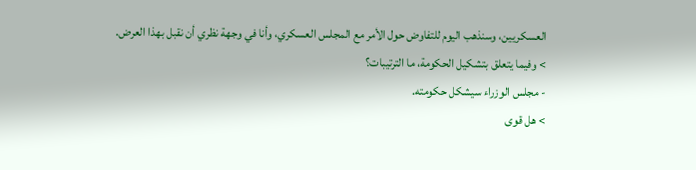العسكريين، وسنذهب اليوم للتفاوض حول الأمر مع المجلس العسكري، وأنا في وجهة نظري أن نقبل بهذا العرض.
> وفيما يتعلق بتشكيل الحكومة، ما الترتيبات؟
- مجلس الوزراء سيشكل حكومته.
> هل قوى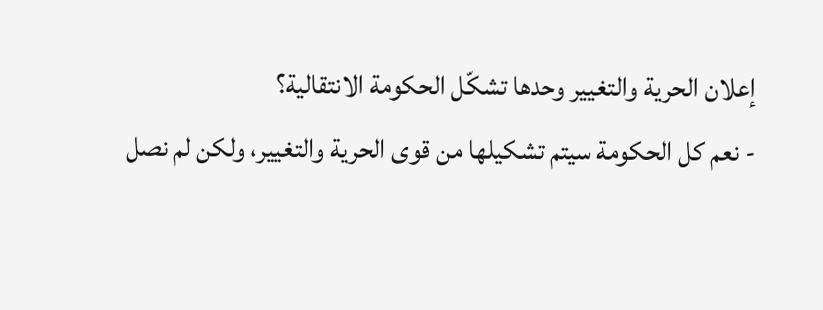إعلان الحرية والتغيير وحدها تشكّل الحكومة الانتقالية؟
- نعم كل الحكومة سيتم تشكيلها من قوى الحرية والتغيير، ولكن لم نصل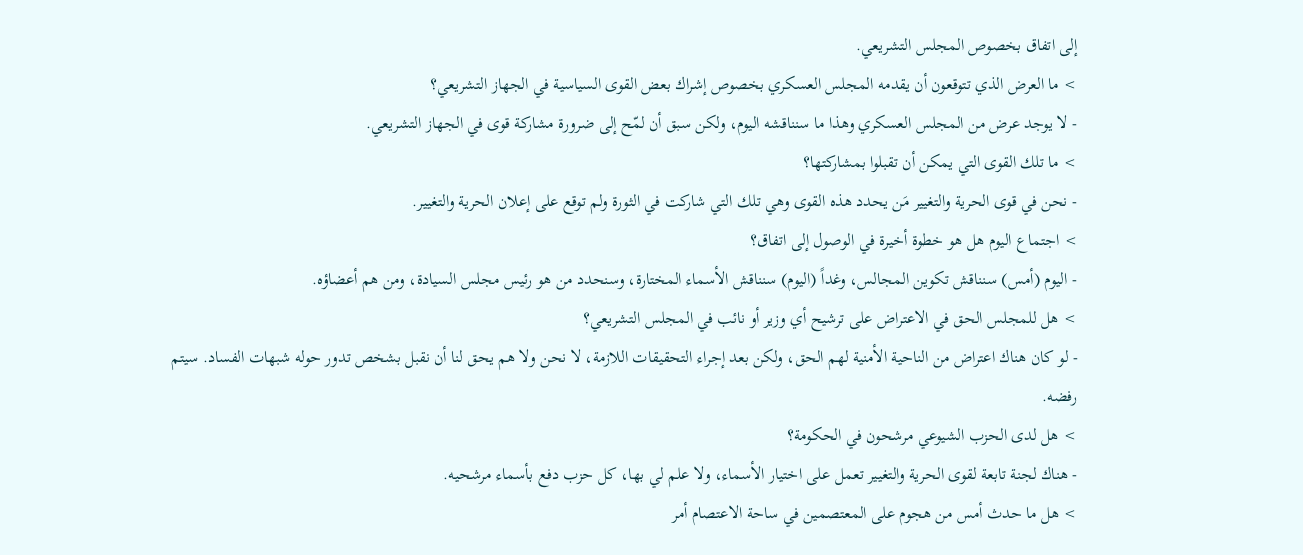إلى اتفاق بخصوص المجلس التشريعي.
> ما العرض الذي تتوقعون أن يقدمه المجلس العسكري بخصوص إشراك بعض القوى السياسية في الجهاز التشريعي؟
- لا يوجد عرض من المجلس العسكري وهذا ما سنناقشه اليوم، ولكن سبق أن لمّح إلى ضرورة مشاركة قوى في الجهاز التشريعي.
> ما تلك القوى التي يمكن أن تقبلوا بمشاركتها؟
- نحن في قوى الحرية والتغيير مَن يحدد هذه القوى وهي تلك التي شاركت في الثورة ولم توقع على إعلان الحرية والتغيير.
> اجتماع اليوم هل هو خطوة أخيرة في الوصول إلى اتفاق؟
- اليوم (أمس) سنناقش تكوين المجالس، وغداً (اليوم) سنناقش الأسماء المختارة، وسنحدد من هو رئيس مجلس السيادة، ومن هم أعضاؤه.
> هل للمجلس الحق في الاعتراض على ترشيح أي وزير أو نائب في المجلس التشريعي؟
- لو كان هناك اعتراض من الناحية الأمنية لهم الحق، ولكن بعد إجراء التحقيقات اللازمة، لا نحن ولا هم يحق لنا أن نقبل بشخص تدور حوله شبهات الفساد. سيتم رفضه.
> هل لدى الحزب الشيوعي مرشحون في الحكومة؟
- هناك لجنة تابعة لقوى الحرية والتغيير تعمل على اختيار الأسماء، ولا علم لي بها، كل حزب دفع بأسماء مرشحيه.
> هل ما حدث أمس من هجوم على المعتصمين في ساحة الاعتصام أمر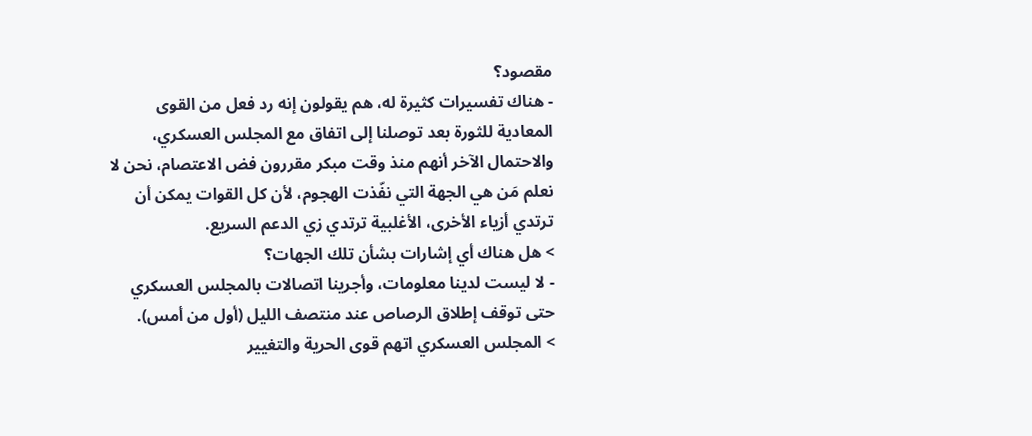مقصود؟
- هناك تفسيرات كثيرة له، هم يقولون إنه رد فعل من القوى المعادية للثورة بعد توصلنا إلى اتفاق مع المجلس العسكري، والاحتمال الآخر أنهم منذ وقت مبكر مقررون فض الاعتصام، نحن لا نعلم مَن هي الجهة التي نفّذت الهجوم، لأن كل القوات يمكن أن ترتدي أزياء الأخرى، الأغلبية ترتدي زي الدعم السريع.
> هل هناك أي إشارات بشأن تلك الجهات؟
- لا ليست لدينا معلومات، وأجرينا اتصالات بالمجلس العسكري حتى توقف إطلاق الرصاص عند منتصف الليل (أول من أمس).
> المجلس العسكري اتهم قوى الحرية والتغيير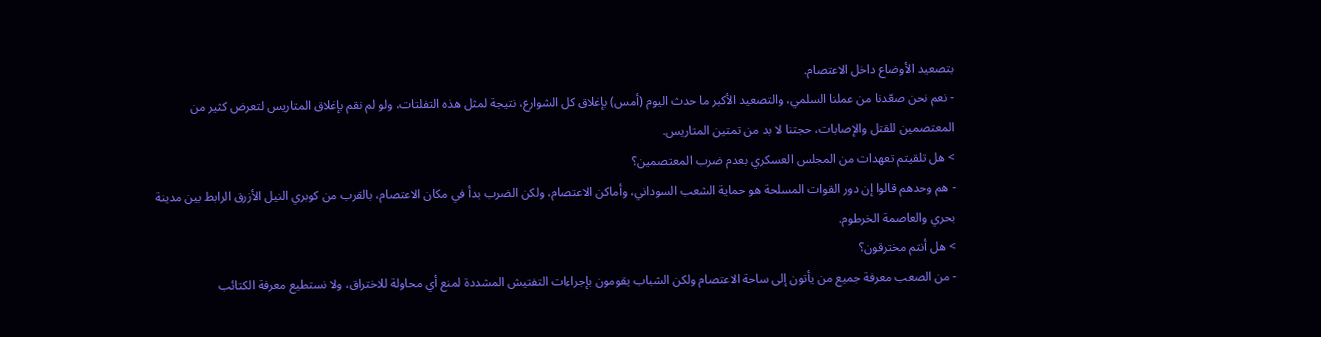بتصعيد الأوضاع داخل الاعتصام.
- نعم نحن صعّدنا من عملنا السلمي، والتصعيد الأكبر ما حدث اليوم (أمس) بإغلاق كل الشوارع، نتيجة لمثل هذه التفلتات، ولو لم نقم بإغلاق المتاريس لتعرض كثير من المعتصمين للقتل والإصابات، حجتنا لا بد من تمتين المتاريس.
> هل تلقيتم تعهدات من المجلس العسكري بعدم ضرب المعتصمين؟
- هم وحدهم قالوا إن دور القوات المسلحة هو حماية الشعب السوداني، وأماكن الاعتصام، ولكن الضرب بدأ في مكان الاعتصام، بالقرب من كوبري النيل الأزرق الرابط بين مدينة بحري والعاصمة الخرطوم.
> هل أنتم مخترقون؟
- من الصعب معرفة جميع من يأتون إلى ساحة الاعتصام ولكن الشباب يقومون بإجراءات التفتيش المشددة لمنع أي محاولة للاختراق، ولا نستطيع معرفة الكتائب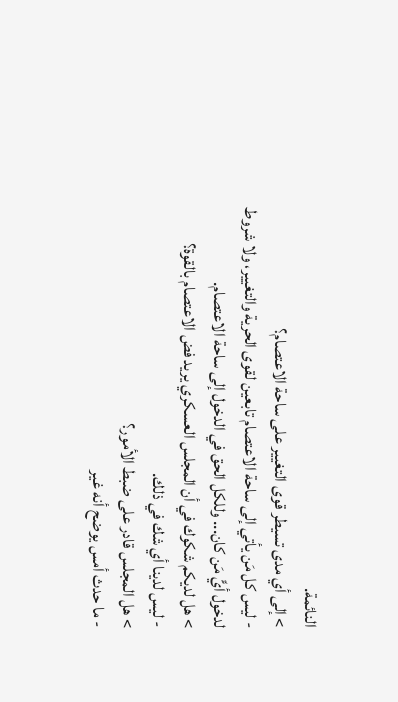النائمة.
> إلى أي مدى تسيطر قوى التغيير على ساحة الاعتصام؟
- ليس كل مَن يأتي إلى ساحة الاعتصام تابعين لقوى الحرية والتغيير، ولا شروط لدخول أيٍّ مَن كان... وللكل الحق في الدخول إلى ساحة الاعتصام.
> هل لديكم شكوك في أن المجلس العسكري يريد فض الاعتصام بالقوة؟
- ليس لدينا أي شك في ذلك.
> هل المجلس قادر على ضبط الأمور؟
- ما حدث أمس يوضح أنه غير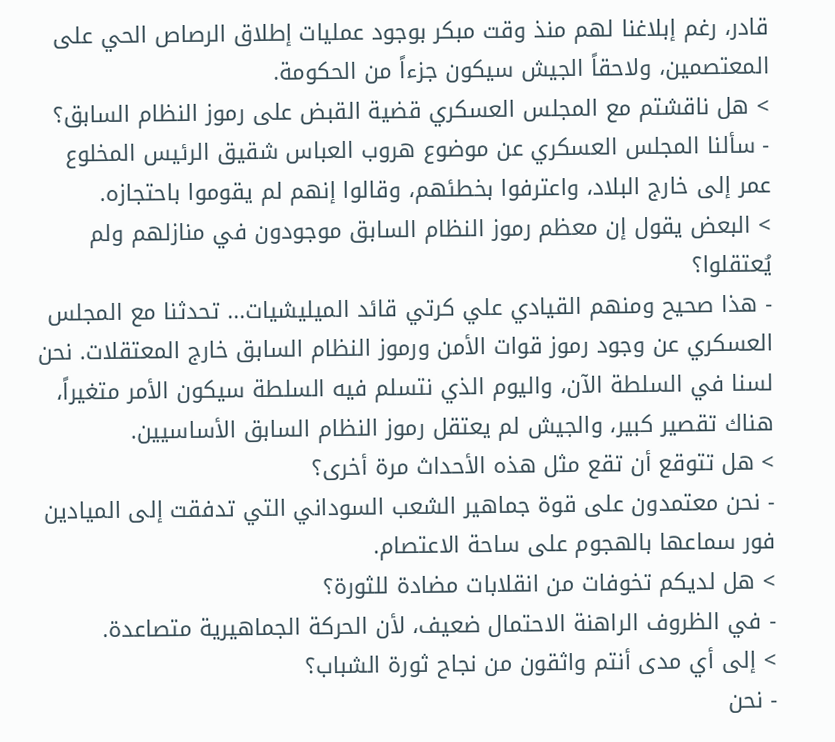قادر، رغم إبلاغنا لهم منذ وقت مبكر بوجود عمليات إطلاق الرصاص الحي على المعتصمين، ولاحقاً الجيش سيكون جزءاً من الحكومة.
> هل ناقشتم مع المجلس العسكري قضية القبض على رموز النظام السابق؟
- سألنا المجلس العسكري عن موضوع هروب العباس شقيق الرئيس المخلوع عمر إلى خارج البلاد، واعترفوا بخطئهم، وقالوا إنهم لم يقوموا باحتجازه.
> البعض يقول إن معظم رموز النظام السابق موجودون في منازلهم ولم يُعتقلوا؟
- هذا صحيح ومنهم القيادي علي كرتي قائد الميليشيات... تحدثنا مع المجلس العسكري عن وجود رموز قوات الأمن ورموز النظام السابق خارج المعتقلات. نحن لسنا في السلطة الآن، واليوم الذي نتسلم فيه السلطة سيكون الأمر متغيراً، هناك تقصير كبير، والجيش لم يعتقل رموز النظام السابق الأساسيين.
> هل تتوقع أن تقع مثل هذه الأحداث مرة أخرى؟
- نحن معتمدون على قوة جماهير الشعب السوداني التي تدفقت إلى الميادين فور سماعها بالهجوم على ساحة الاعتصام.
> هل لديكم تخوفات من انقلابات مضادة للثورة؟
- في الظروف الراهنة الاحتمال ضعيف، لأن الحركة الجماهيرية متصاعدة.
> إلى أي مدى أنتم واثقون من نجاح ثورة الشباب؟
- نحن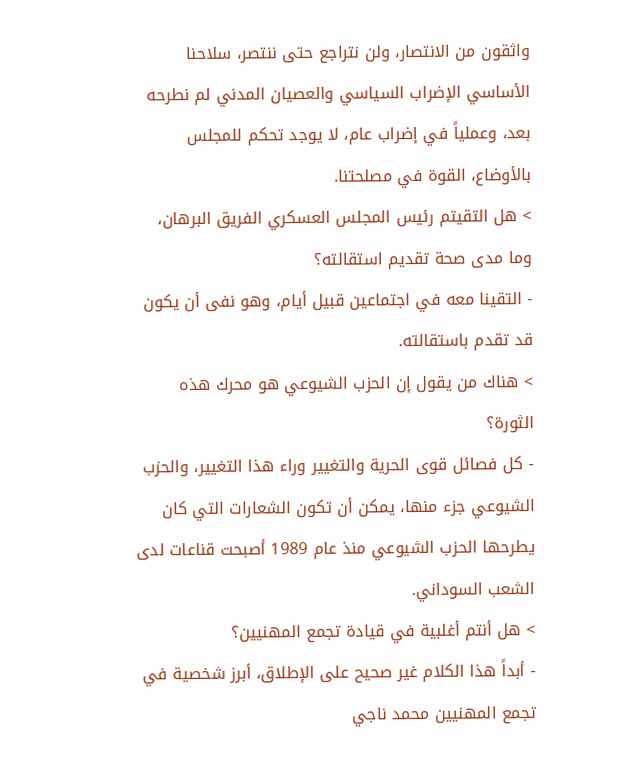واثقون من الانتصار، ولن نتراجع حتى ننتصر، سلاحنا الأساسي الإضراب السياسي والعصيان المدني لم نطرحه بعد، وعملياً في إضراب عام، لا يوجد تحكم للمجلس بالأوضاع، القوة في مصلحتنا.
> هل التقيتم رئيس المجلس العسكري الفريق البرهان، وما مدى صحة تقديم استقالته؟
- التقينا معه في اجتماعين قبيل أيام، وهو نفى أن يكون قد تقدم باستقالته.
> هناك من يقول إن الحزب الشيوعي هو محرك هذه الثورة؟
- كل فصائل قوى الحرية والتغيير وراء هذا التغيير، والحزب الشيوعي جزء منها، يمكن أن تكون الشعارات التي كان يطرحها الحزب الشيوعي منذ عام 1989 أصبحت قناعات لدى الشعب السوداني.
> هل أنتم أغلبية في قيادة تجمع المهنيين؟
- أبداً هذا الكلام غير صحيح على الإطلاق، أبرز شخصية في تجمع المهنيين محمد ناجي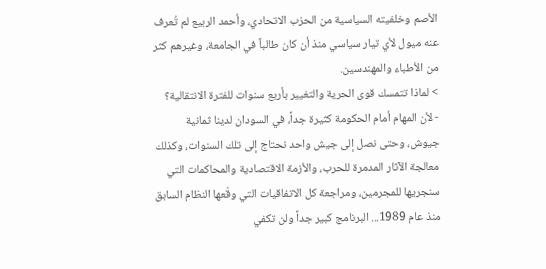الأصم وخلفيته السياسية من الحزب الاتحادي، وأحمد الربيع لم تُعرف عنه ميول لأي تيار سياسي منذ أن كان طالباً في الجامعة، وغيرهم كثر من الأطباء والمهندسين.
> لماذا تتمسك قوى الحرية والتغيير بأربع سنوات للفترة الانتقالية؟
- لأن المهام أمام الحكومة كثيرة جداً، في السودان لدينا ثمانية جيوش، وحتى نصل إلى جيش واحد نحتاج إلى تلك السنوات، وكذلك معالجة الآثار المدمرة للحرب، والأزمة الاقتصادية والمحاكمات التي سنجريها للمجرمين، ومراجعة كل الاتفاقيات التي وقّعها النظام السابق منذ عام 1989... البرنامج كبير جداً ولن تكفي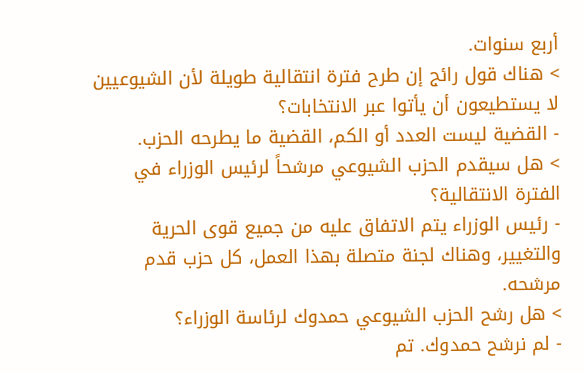أربع سنوات.
> هناك قول رائج إن طرح فترة انتقالية طويلة لأن الشيوعيين لا يستطيعون أن يأتوا عبر الانتخابات؟
- القضية ليست العدد أو الكم، القضية ما يطرحه الحزب.
> هل سيقدم الحزب الشيوعي مرشحاً لرئيس الوزراء في الفترة الانتقالية؟
- رئيس الوزراء يتم الاتفاق عليه من جميع قوى الحرية والتغيير، وهناك لجنة متصلة بهذا العمل، كل حزب قدم مرشحه.
> هل رشح الحزب الشيوعي حمدوك لرئاسة الوزراء؟
- لم نرشح حمدوك. تم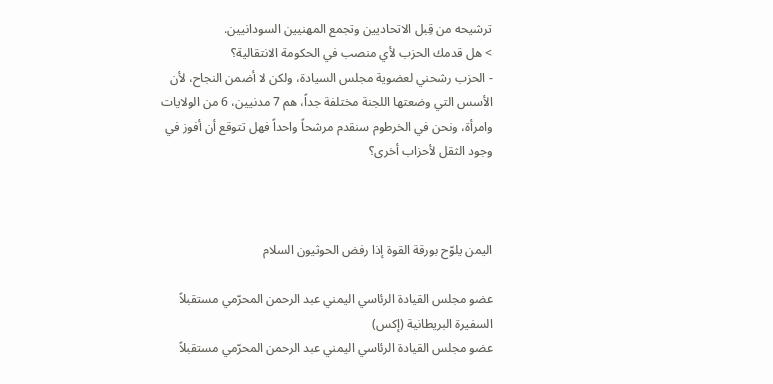ترشيحه من قِبل الاتحاديين وتجمع المهنيين السودانيين.
> هل قدمك الحزب لأي منصب في الحكومة الانتقالية؟
- الحزب رشحني لعضوية مجلس السيادة، ولكن لا أضمن النجاح، لأن الأسس التي وضعتها اللجنة مختلفة جداً، هم 7 مدنيين، 6 من الولايات وامرأة، ونحن في الخرطوم سنقدم مرشحاً واحداً فهل تتوقع أن أفوز في وجود الثقل لأحزاب أخرى؟



اليمن يلوّح بورقة القوة إذا رفض الحوثيون السلام

عضو مجلس القيادة الرئاسي اليمني عبد الرحمن المحرّمي مستقبلاً السفيرة البريطانية (إكس)
عضو مجلس القيادة الرئاسي اليمني عبد الرحمن المحرّمي مستقبلاً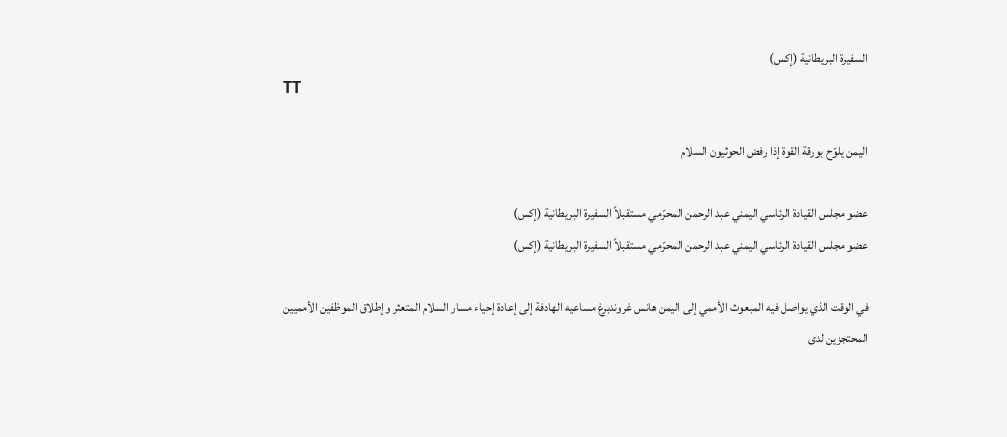السفيرة البريطانية (إكس)
TT

اليمن يلوّح بورقة القوة إذا رفض الحوثيون السلام

عضو مجلس القيادة الرئاسي اليمني عبد الرحمن المحرّمي مستقبلاً السفيرة البريطانية (إكس)
عضو مجلس القيادة الرئاسي اليمني عبد الرحمن المحرّمي مستقبلاً السفيرة البريطانية (إكس)

في الوقت الذي يواصل فيه المبعوث الأممي إلى اليمن هانس غروندبرغ مساعيه الهادفة إلى إعادة إحياء مسار السلام المتعثر وإطلاق الموظفين الأمميين المحتجزين لدى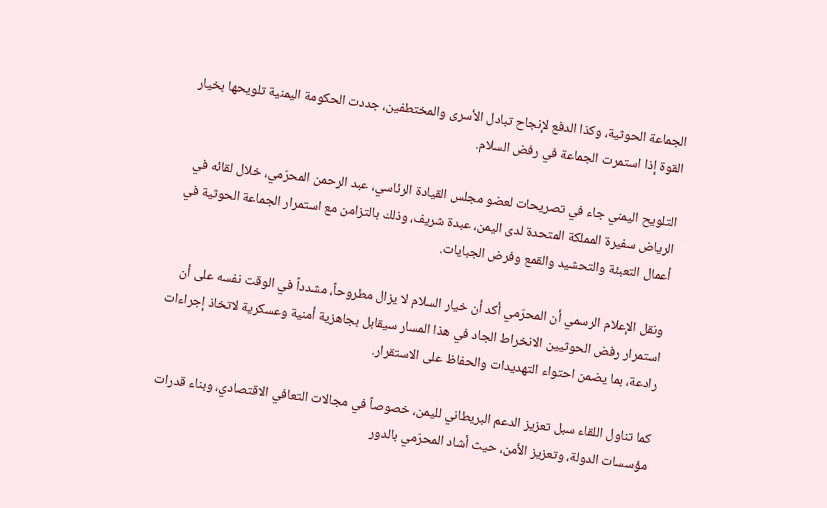الجماعة الحوثية، وكذا الدفع لإنجاح تبادل الأسرى والمختطفين، جددت الحكومة اليمنية تلويحها بخيار القوة إذا استمرت الجماعة في رفض السلام.

التلويح اليمني جاء في تصريحات لعضو مجلس القيادة الرئاسي، عبد الرحمن المحرّمي، خلال لقائه في الرياض سفيرة المملكة المتحدة لدى اليمن، عبدة شريف، وذلك بالتزامن مع استمرار الجماعة الحوثية في أعمال التعبئة والتحشيد والقمع وفرض الجبايات.

ونقل الإعلام الرسمي أن المحرّمي أكد أن خيار السلام لا يزال مطروحاً، مشدداً في الوقت نفسه على أن استمرار رفض الحوثيين الانخراط الجاد في هذا المسار سيقابل بجاهزية أمنية وعسكرية لاتخاذ إجراءات رادعة، بما يضمن احتواء التهديدات والحفاظ على الاستقرار.

كما تناول اللقاء سبل تعزيز الدعم البريطاني لليمن، خصوصاً في مجالات التعافي الاقتصادي، وبناء قدرات مؤسسات الدولة، وتعزيز الأمن، حيث أشاد المحرّمي بالدور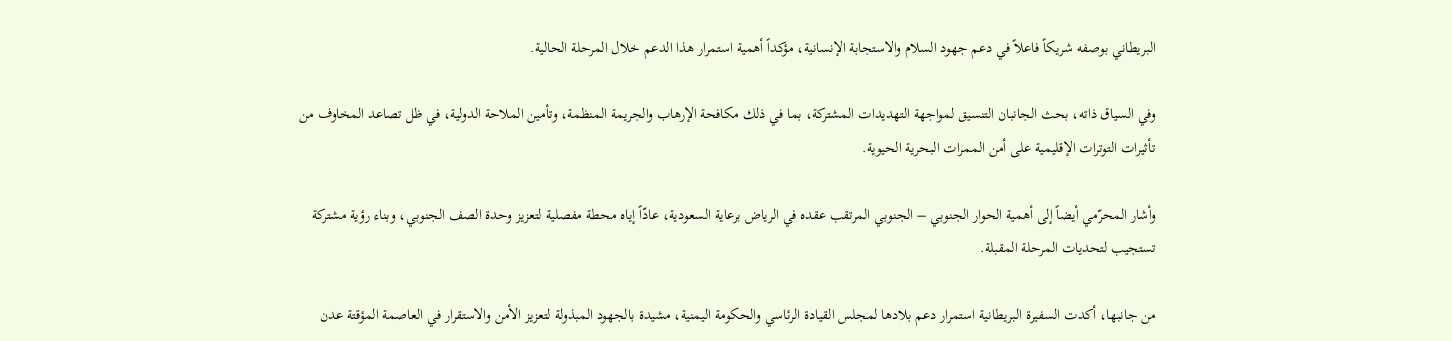البريطاني بوصفه شريكاً فاعلاً في دعم جهود السلام والاستجابة الإنسانية، مؤكداً أهمية استمرار هذا الدعم خلال المرحلة الحالية.

وفي السياق ذاته، بحث الجانبان التنسيق لمواجهة التهديدات المشتركة، بما في ذلك مكافحة الإرهاب والجريمة المنظمة، وتأمين الملاحة الدولية، في ظل تصاعد المخاوف من تأثيرات التوترات الإقليمية على أمن الممرات البحرية الحيوية.

وأشار المحرّمي أيضاً إلى أهمية الحوار الجنوبي – الجنوبي المرتقب عقده في الرياض برعاية السعودية، عادّاً إياه محطة مفصلية لتعزيز وحدة الصف الجنوبي، وبناء رؤية مشتركة تستجيب لتحديات المرحلة المقبلة.

من جانبها، أكدت السفيرة البريطانية استمرار دعم بلادها لمجلس القيادة الرئاسي والحكومة اليمنية، مشيدة بالجهود المبذولة لتعزيز الأمن والاستقرار في العاصمة المؤقتة عدن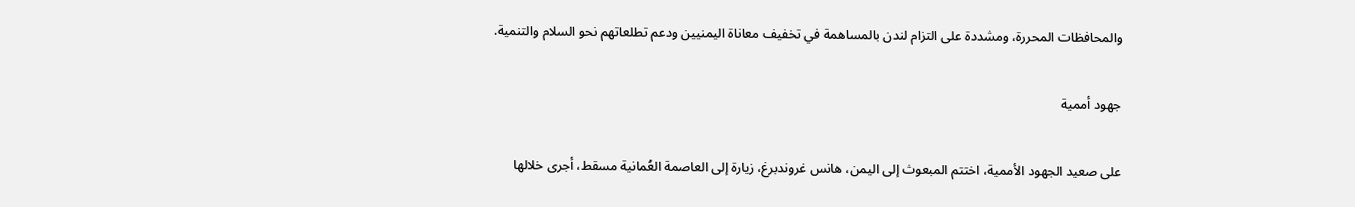والمحافظات المحررة، ومشددة على التزام لندن بالمساهمة في تخفيف معاناة اليمنيين ودعم تطلعاتهم نحو السلام والتنمية.

جهود أممية

على صعيد الجهود الأممية، اختتم المبعوث إلى اليمن، هانس غروندبرغ، زيارة إلى العاصمة العُمانية مسقط، أجرى خلالها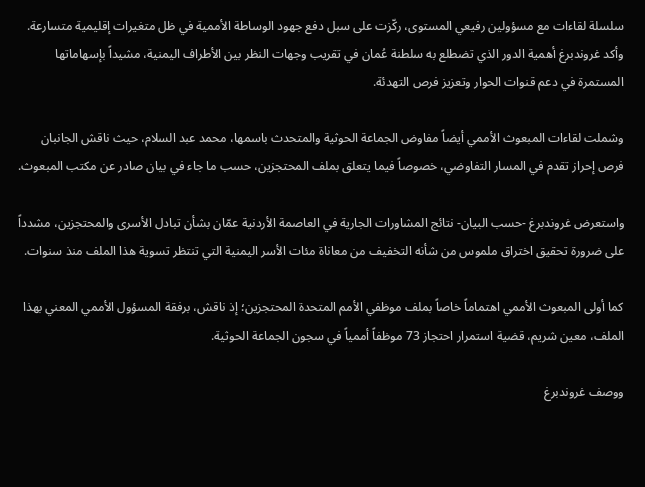سلسلة لقاءات مع مسؤولين رفيعي المستوى، ركّزت على سبل دفع جهود الوساطة الأممية في ظل متغيرات إقليمية متسارعة. وأكد غروندبرغ أهمية الدور الذي تضطلع به سلطنة عُمان في تقريب وجهات النظر بين الأطراف اليمنية، مشيداً بإسهاماتها المستمرة في دعم قنوات الحوار وتعزيز فرص التهدئة.

وشملت لقاءات المبعوث الأممي أيضاً مفاوض الجماعة الحوثية والمتحدث باسمها، محمد عبد السلام، حيث ناقش الجانبان فرص إحراز تقدم في المسار التفاوضي، خصوصاً فيما يتعلق بملف المحتجزين، حسب ما جاء في بيان صادر عن مكتب المبعوث.

واستعرض غروندبرغ -حسب البيان- نتائج المشاورات الجارية في العاصمة الأردنية عمّان بشأن تبادل الأسرى والمحتجزين، مشدداً على ضرورة تحقيق اختراق ملموس من شأنه التخفيف من معاناة مئات الأسر اليمنية التي تنتظر تسوية هذا الملف منذ سنوات.

كما أولى المبعوث الأممي اهتماماً خاصاً بملف موظفي الأمم المتحدة المحتجزين؛ إذ ناقش، برفقة المسؤول الأممي المعني بهذا الملف، معين شريم، قضية استمرار احتجاز 73 موظفاً أممياً في سجون الجماعة الحوثية.

ووصف غروندبرغ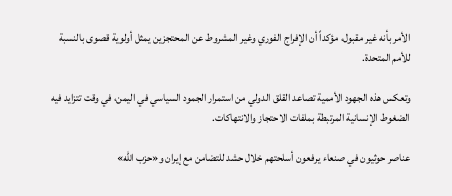الأمر بأنه غير مقبول، مؤكداً أن الإفراج الفوري وغير المشروط عن المحتجزين يمثل أولوية قصوى بالنسبة للأمم المتحدة.

وتعكس هذه الجهود الأممية تصاعد القلق الدولي من استمرار الجمود السياسي في اليمن، في وقت تتزايد فيه الضغوط الإنسانية المرتبطة بملفات الاحتجاز والانتهاكات.

عناصر حوثيون في صنعاء يرفعون أسلحتهم خلال حشد للتضامن مع إيران و«حزب الله»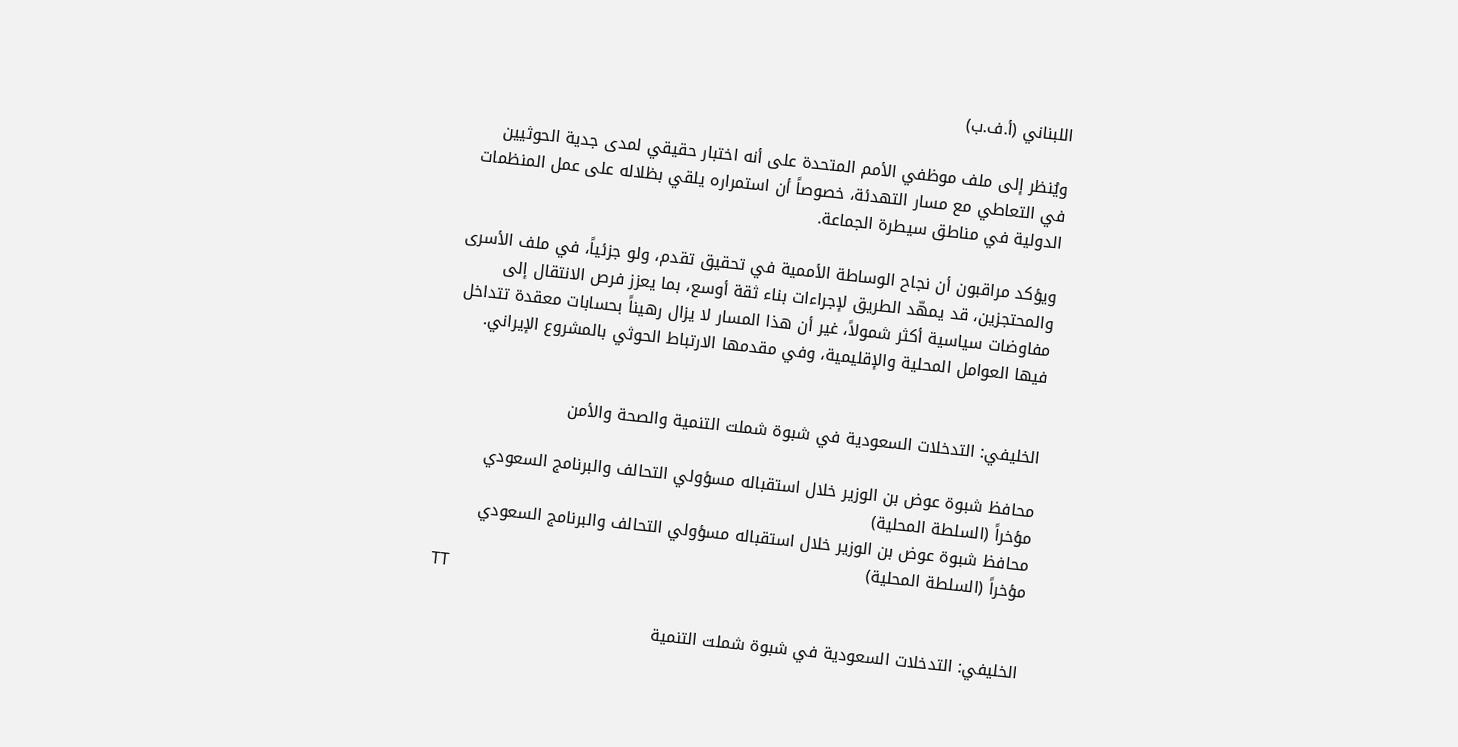اللبناني (أ.ف.ب)

ويُنظر إلى ملف موظفي الأمم المتحدة على أنه اختبار حقيقي لمدى جدية الحوثيين في التعاطي مع مسار التهدئة، خصوصاً أن استمراره يلقي بظلاله على عمل المنظمات الدولية في مناطق سيطرة الجماعة.

ويؤكد مراقبون أن نجاح الوساطة الأممية في تحقيق تقدم، ولو جزئياً، في ملف الأسرى والمحتجزين، قد يمهّد الطريق لإجراءات بناء ثقة أوسع، بما يعزز فرص الانتقال إلى مفاوضات سياسية أكثر شمولاً، غير أن هذا المسار لا يزال رهيناً بحسابات معقدة تتداخل فيها العوامل المحلية والإقليمية، وفي مقدمها الارتباط الحوثي بالمشروع الإيراني.


الخليفي: التدخلات السعودية في شبوة شملت التنمية والصحة والأمن

محافظ شبوة عوض بن الوزير خلال استقباله مسؤولي التحالف والبرنامج السعودي مؤخراً (السلطة المحلية)
محافظ شبوة عوض بن الوزير خلال استقباله مسؤولي التحالف والبرنامج السعودي مؤخراً (السلطة المحلية)
TT

الخليفي: التدخلات السعودية في شبوة شملت التنمية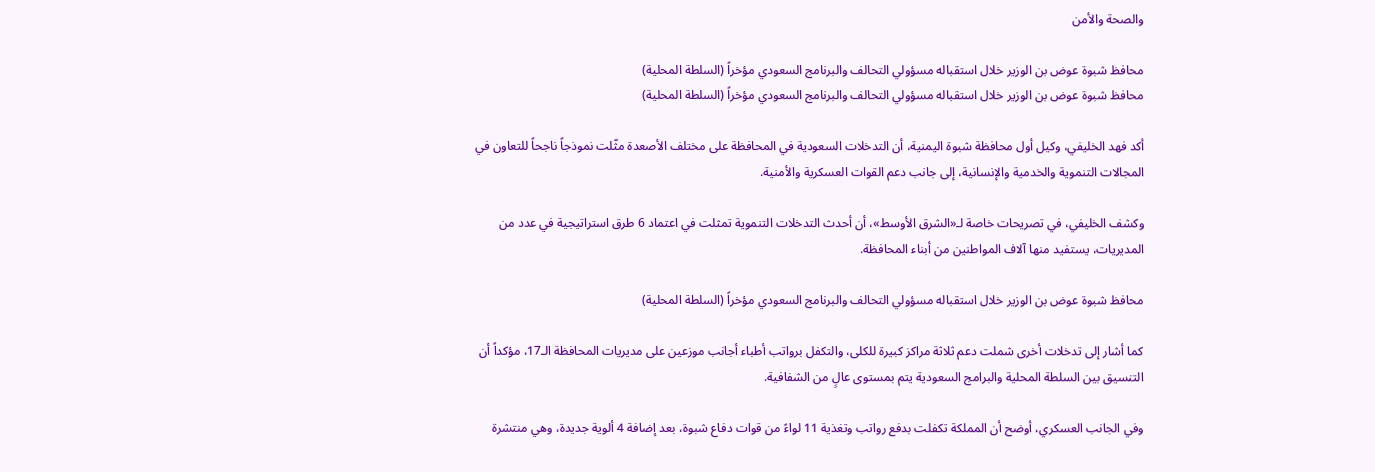والصحة والأمن

محافظ شبوة عوض بن الوزير خلال استقباله مسؤولي التحالف والبرنامج السعودي مؤخراً (السلطة المحلية)
محافظ شبوة عوض بن الوزير خلال استقباله مسؤولي التحالف والبرنامج السعودي مؤخراً (السلطة المحلية)

أكد فهد الخليفي، وكيل أول محافظة شبوة اليمنية، أن التدخلات السعودية في المحافظة على مختلف الأصعدة مثّلت نموذجاً ناجحاً للتعاون في المجالات التنموية والخدمية والإنسانية، إلى جانب دعم القوات العسكرية والأمنية.

وكشف الخليفي، في تصريحات خاصة لـ«الشرق الأوسط»، أن أحدث التدخلات التنموية تمثلت في اعتماد 6 طرق استراتيجية في عدد من المديريات، يستفيد منها آلاف المواطنين من أبناء المحافظة.

محافظ شبوة عوض بن الوزير خلال استقباله مسؤولي التحالف والبرنامج السعودي مؤخراً (السلطة المحلية)

كما أشار إلى تدخلات أخرى شملت دعم ثلاثة مراكز كبيرة للكلى، والتكفل برواتب أطباء أجانب موزعين على مديريات المحافظة الـ17، مؤكداً أن التنسيق بين السلطة المحلية والبرامج السعودية يتم بمستوى عالٍ من الشفافية.

وفي الجانب العسكري، أوضح أن المملكة تكفلت بدفع رواتب وتغذية 11 لواءً من قوات دفاع شبوة، بعد إضافة 4 ألوية جديدة، وهي منتشرة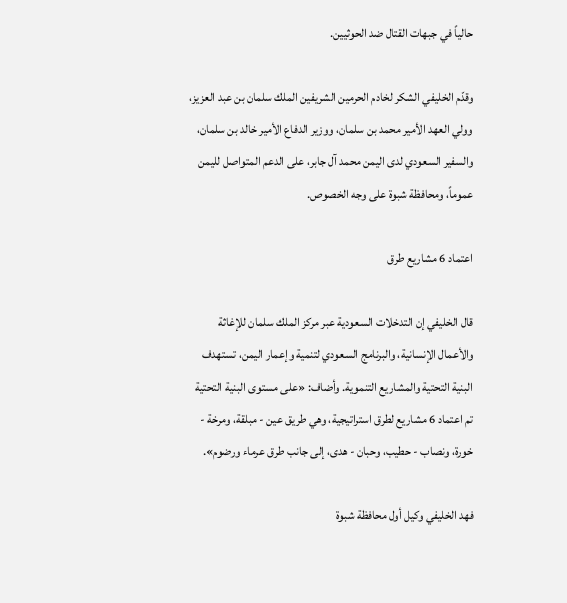حالياً في جبهات القتال ضد الحوثيين.

وقدّم الخليفي الشكر لخادم الحرمين الشريفين الملك سلمان بن عبد العزيز، وولي العهد الأمير محمد بن سلمان، ووزير الدفاع الأمير خالد بن سلمان، والسفير السعودي لدى اليمن محمد آل جابر، على الدعم المتواصل لليمن عموماً، ومحافظة شبوة على وجه الخصوص.

اعتماد 6 مشاريع طرق

قال الخليفي إن التدخلات السعودية عبر مركز الملك سلمان للإغاثة والأعمال الإنسانية، والبرنامج السعودي لتنمية وإعمار اليمن، تستهدف البنية التحتية والمشاريع التنموية. وأضاف: «على مستوى البنية التحتية تم اعتماد 6 مشاريع لطرق استراتيجية، وهي طريق عين - مبلقة، ومرخة - خورة، ونصاب - حطيب، وحبان - هدى، إلى جانب طرق عرماء ورضوم».

فهد الخليفي وكيل أول محافظة شبوة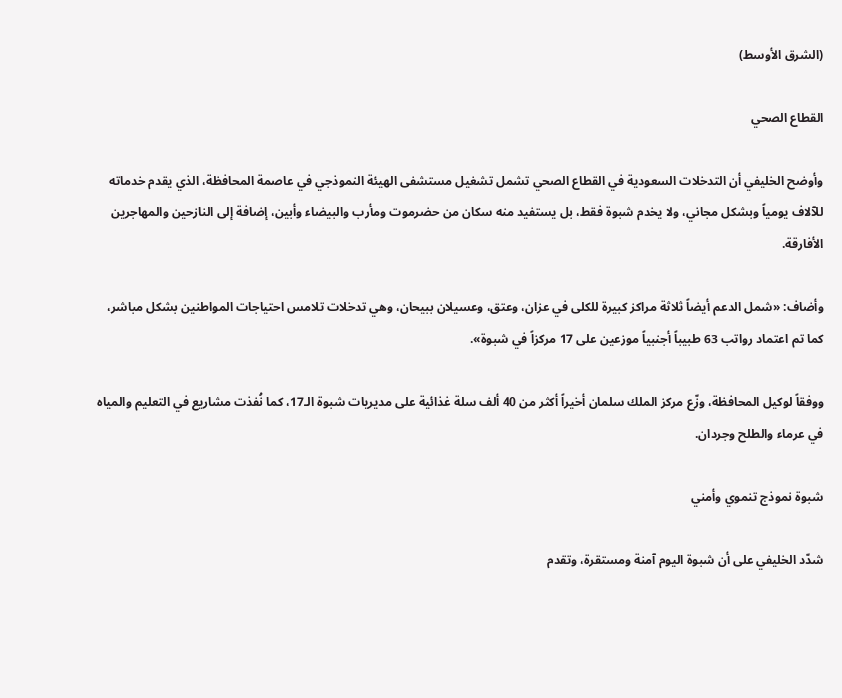(الشرق الأوسط)

القطاع الصحي

وأوضح الخليفي أن التدخلات السعودية في القطاع الصحي تشمل تشغيل مستشفى الهيئة النموذجي في عاصمة المحافظة، الذي يقدم خدماته للآلاف يومياً وبشكل مجاني، ولا يخدم شبوة فقط، بل يستفيد منه سكان من حضرموت ومأرب والبيضاء وأبين، إضافة إلى النازحين والمهاجرين الأفارقة.

وأضاف: «شمل الدعم أيضاً ثلاثة مراكز كبيرة للكلى في عزان، وعتق، وعسيلان ببيحان، وهي تدخلات تلامس احتياجات المواطنين بشكل مباشر، كما تم اعتماد رواتب 63 طبيباً أجنبياً موزعين على 17 مركزاً في شبوة».

ووفقاً لوكيل المحافظة، وزّع مركز الملك سلمان أخيراً أكثر من 40 ألف سلة غذائية على مديريات شبوة الـ17، كما نُفذت مشاريع في التعليم والمياه في عرماء والطلح وجردان.

شبوة نموذج تنموي وأمني

شدّد الخليفي على أن شبوة اليوم آمنة ومستقرة، وتقدم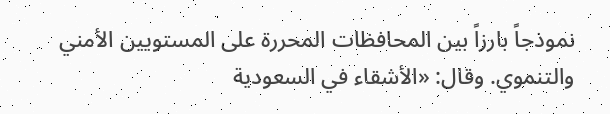نموذجاً بارزاً بين المحافظات المحررة على المستويين الأمني والتنموي. وقال: «الأشقاء في السعودية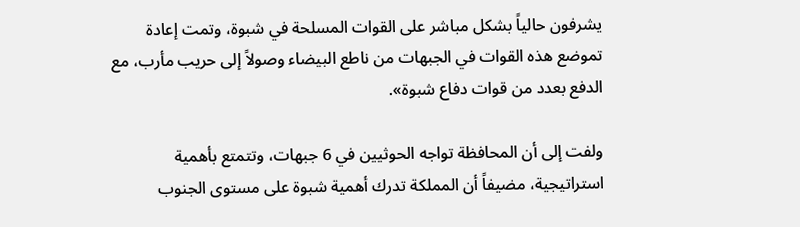يشرفون حالياً بشكل مباشر على القوات المسلحة في شبوة، وتمت إعادة تموضع هذه القوات في الجبهات من ناطع البيضاء وصولاً إلى حريب مأرب، مع الدفع بعدد من قوات دفاع شبوة».

ولفت إلى أن المحافظة تواجه الحوثيين في 6 جبهات، وتتمتع بأهمية استراتيجية، مضيفاً أن المملكة تدرك أهمية شبوة على مستوى الجنوب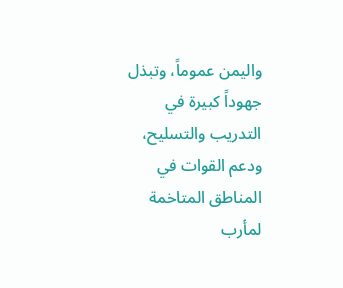واليمن عموماً، وتبذل جهوداً كبيرة في التدريب والتسليح، ودعم القوات في المناطق المتاخمة لمأرب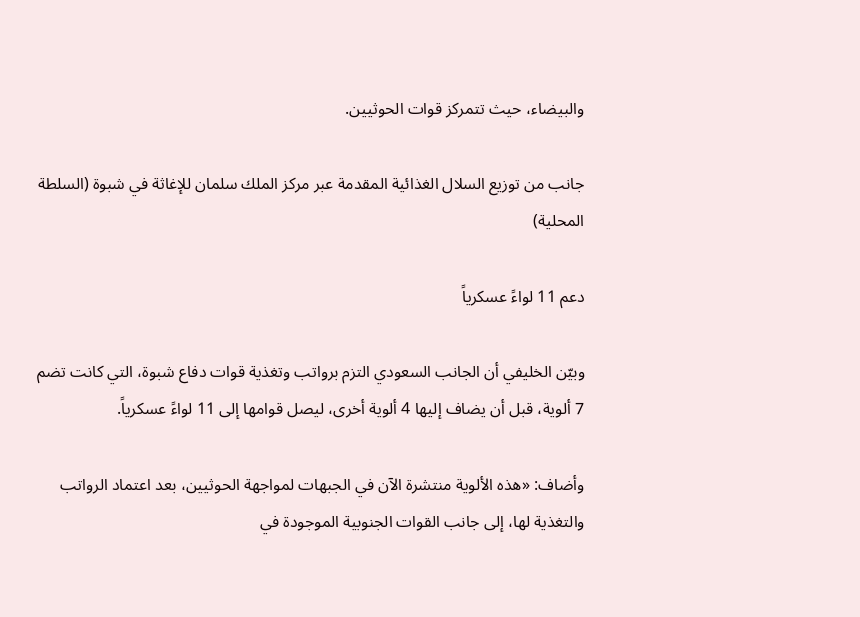والبيضاء، حيث تتمركز قوات الحوثيين.

جانب من توزيع السلال الغذائية المقدمة عبر مركز الملك سلمان للإغاثة في شبوة (السلطة المحلية)

دعم 11 لواءً عسكرياً

وبيّن الخليفي أن الجانب السعودي التزم برواتب وتغذية قوات دفاع شبوة، التي كانت تضم 7 ألوية، قبل أن يضاف إليها 4 ألوية أخرى، ليصل قوامها إلى 11 لواءً عسكرياً.

وأضاف: «هذه الألوية منتشرة الآن في الجبهات لمواجهة الحوثيين، بعد اعتماد الرواتب والتغذية لها، إلى جانب القوات الجنوبية الموجودة في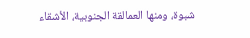شبوة، ومنها العمالقة الجنوبية، الأشقاء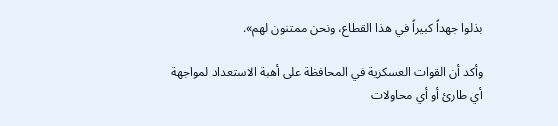بذلوا جهداً كبيراً في هذا القطاع، ونحن ممتنون لهم».

وأكد أن القوات العسكرية في المحافظة على أهبة الاستعداد لمواجهة أي طارئ أو أي محاولات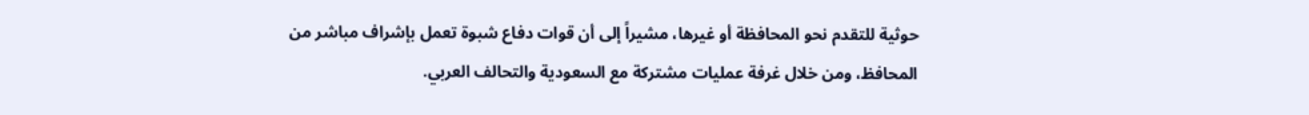حوثية للتقدم نحو المحافظة أو غيرها، مشيراً إلى أن قوات دفاع شبوة تعمل بإشراف مباشر من المحافظ، ومن خلال غرفة عمليات مشتركة مع السعودية والتحالف العربي.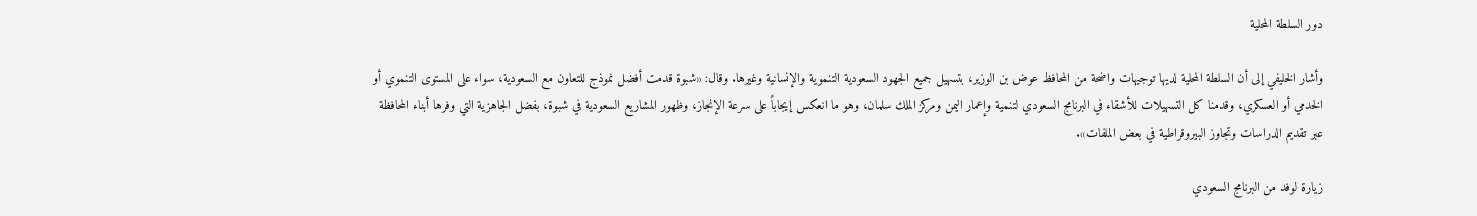دور السلطة المحلية

وأشار الخليفي إلى أن السلطة المحلية لديها توجيهات واضحة من المحافظ عوض بن الوزير، بتسهيل جميع الجهود السعودية التنموية والإنسانية وغيرها. وقال: «شبوة قدمت أفضل نموذج للتعاون مع السعودية، سواء على المستوى التنموي أو الخدمي أو العسكري، وقدمنا كل التسهيلات للأشقاء في البرنامج السعودي لتنمية وإعمار اليمن ومركز الملك سلمان، وهو ما انعكس إيجاباً على سرعة الإنجاز، وظهور المشاريع السعودية في شبوة، بفضل الجاهزية التي وفرها أبناء المحافظة عبر تقديم الدراسات وتجاوز البيروقراطية في بعض الملفات».

زيارة لوفد من البرنامج السعودي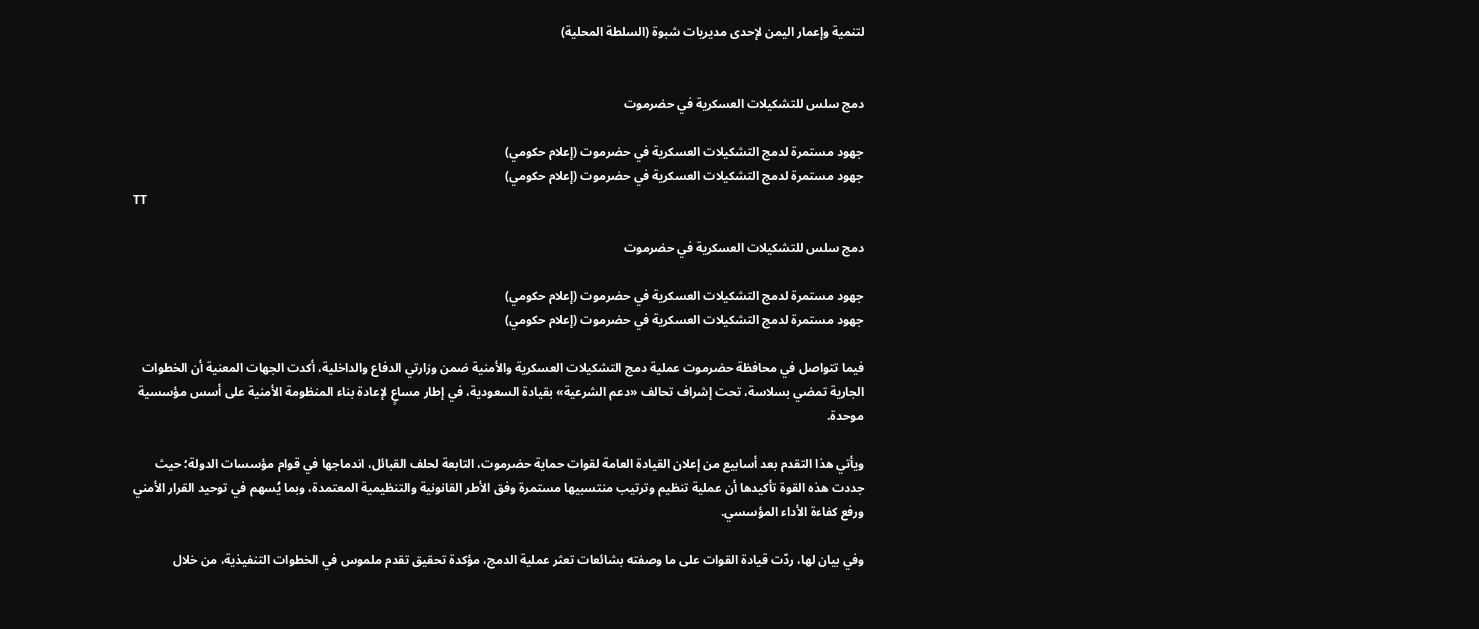لتنمية وإعمار اليمن لإحدى مديريات شبوة (السلطة المحلية)


دمج سلس للتشكيلات العسكرية في حضرموت

جهود مستمرة لدمج التشكيلات العسكرية في حضرموت (إعلام حكومي)
جهود مستمرة لدمج التشكيلات العسكرية في حضرموت (إعلام حكومي)
TT

دمج سلس للتشكيلات العسكرية في حضرموت

جهود مستمرة لدمج التشكيلات العسكرية في حضرموت (إعلام حكومي)
جهود مستمرة لدمج التشكيلات العسكرية في حضرموت (إعلام حكومي)

فيما تتواصل في محافظة حضرموت عملية دمج التشكيلات العسكرية والأمنية ضمن وزارتي الدفاع والداخلية، أكدت الجهات المعنية أن الخطوات الجارية تمضي بسلاسة، تحت إشراف تحالف «دعم الشرعية» بقيادة السعودية، في إطار مساعٍ لإعادة بناء المنظومة الأمنية على أسس مؤسسية موحدة.

ويأتي هذا التقدم بعد أسابيع من إعلان القيادة العامة لقوات حماية حضرموت، التابعة لحلف القبائل، اندماجها في قوام مؤسسات الدولة؛ حيث جددت هذه القوة تأكيدها أن عملية تنظيم وترتيب منتسبيها مستمرة وفق الأطر القانونية والتنظيمية المعتمدة، وبما يُسهم في توحيد القرار الأمني ورفع كفاءة الأداء المؤسسي.

وفي بيان لها، ردّت قيادة القوات على ما وصفته بشائعات تعثر عملية الدمج، مؤكدة تحقيق تقدم ملموس في الخطوات التنفيذية، من خلال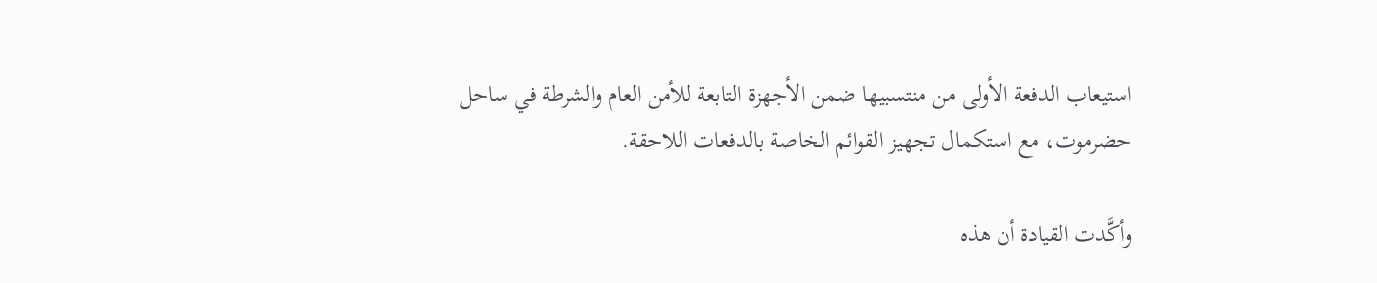استيعاب الدفعة الأولى من منتسبيها ضمن الأجهزة التابعة للأمن العام والشرطة في ساحل حضرموت، مع استكمال تجهيز القوائم الخاصة بالدفعات اللاحقة.

وأكَّدت القيادة أن هذه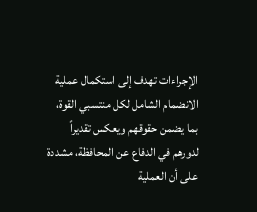الإجراءات تهدف إلى استكمال عملية الانضمام الشامل لكل منتسبي القوة، بما يضمن حقوقهم ويعكس تقديراً لدورهم في الدفاع عن المحافظة، مشددة على أن العملية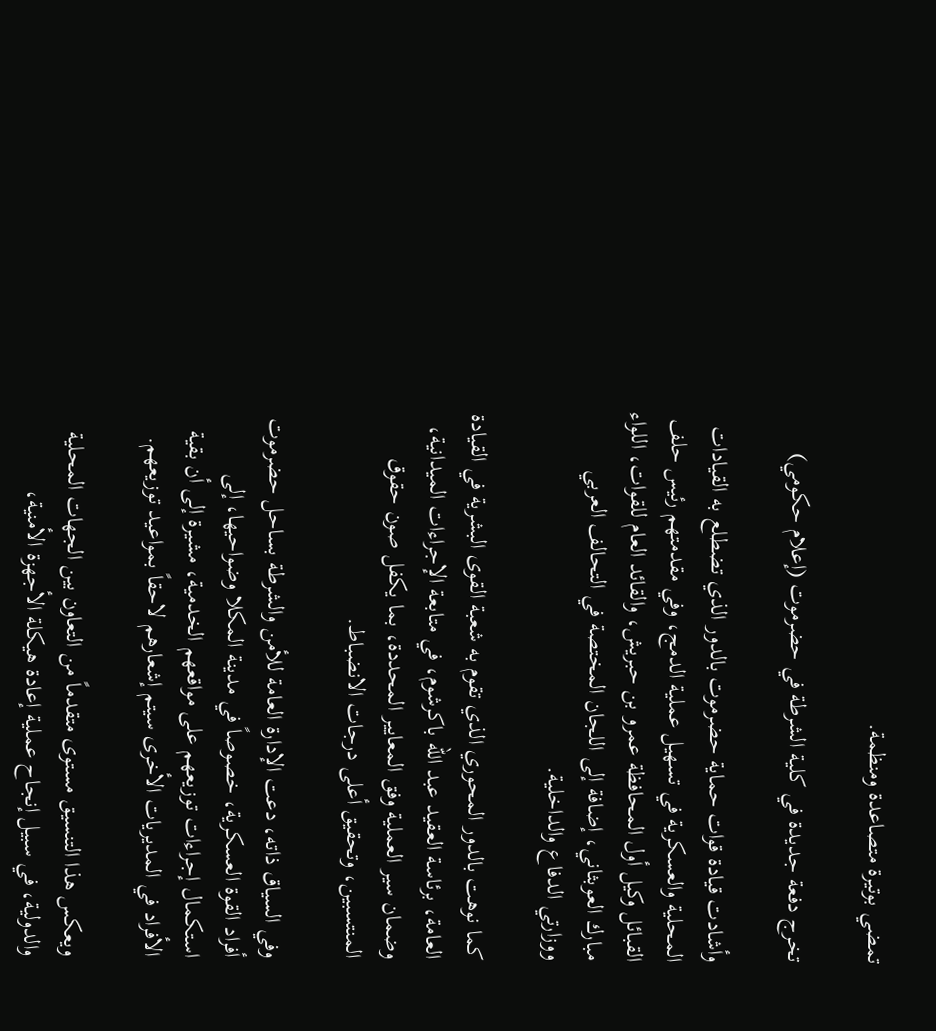تمضي بوتيرة متصاعدة ومنظمة.

تخرج دفعة جديدة في كلية الشرطة في حضرموت (إعلام حكومي)

وأشادت قيادة قوات حماية حضرموت بالدور الذي تضطلع به القيادات المحلية والعسكرية في تسهيل عملية الدمج، وفي مقدمتهم رئيس حلف القبائل وكيل أول المحافظة عمرو بن حبريش، والقائد العام للقوات، اللواء مبارك العوبثاني، إضافة إلى اللجان المختصة في التحالف العربي ووزارتي الدفاع والداخلية.

كما نوهت بالدور المحوري الذي تقوم به شعبة القوى البشرية في القيادة العامة، برئاسة العقيد عبد الله باكرشوم، في متابعة الإجراءات الميدانية، وضمان سير العملية وفق المعايير المحددة، بما يكفل صون حقوق المنتسبين، وتحقيق أعلى درجات الانضباط.

وفي السياق ذاته، دعت الإدارة العامة للأمن والشرطة بساحل حضرموت أفراد القوة العسكرية، خصوصاً في مدينة المكلا وضواحيها، إلى استكمال إجراءات توزيعهم على مواقعهم الخدمية، مشيرة إلى أن بقية الأفراد في المديريات الأخرى سيتم إشعارهم لاحقاً بمواعيد توزيعهم.

ويعكس هذا التنسيق مستوى متقدماً من التعاون بين الجهات المحلية والدولية، في سبيل إنجاح عملية إعادة هيكلة الأجهزة الأمنية،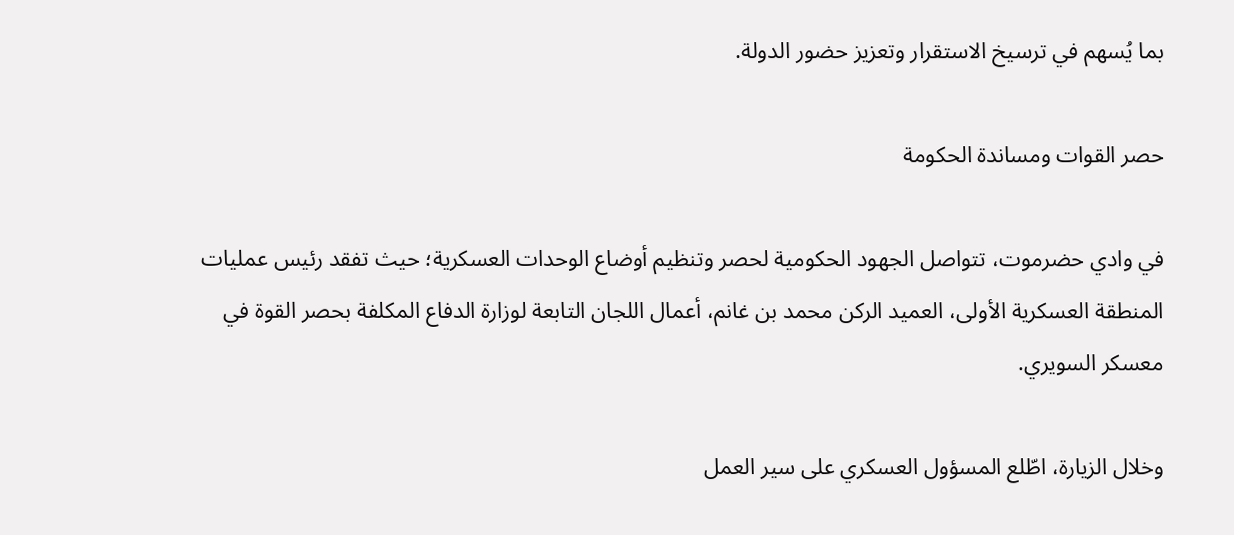بما يُسهم في ترسيخ الاستقرار وتعزيز حضور الدولة.

حصر القوات ومساندة الحكومة

في وادي حضرموت، تتواصل الجهود الحكومية لحصر وتنظيم أوضاع الوحدات العسكرية؛ حيث تفقد رئيس عمليات المنطقة العسكرية الأولى، العميد الركن محمد بن غانم، أعمال اللجان التابعة لوزارة الدفاع المكلفة بحصر القوة في معسكر السويري.

وخلال الزيارة، اطّلع المسؤول العسكري على سير العمل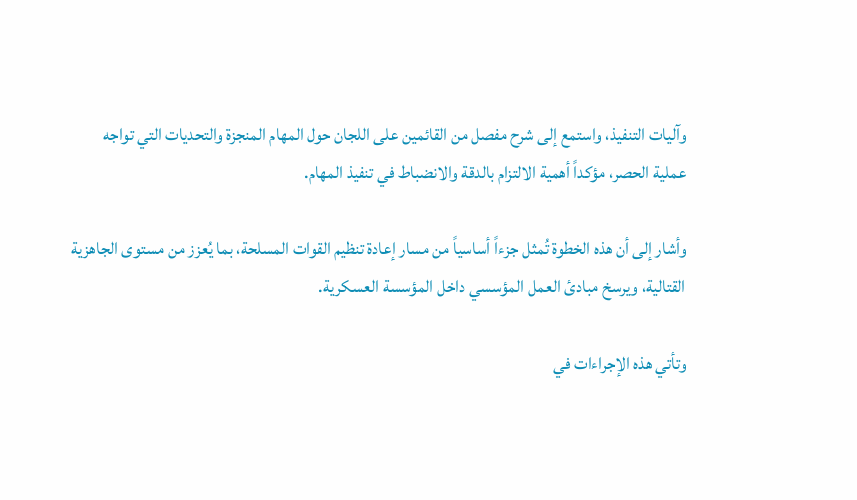وآليات التنفيذ، واستمع إلى شرح مفصل من القائمين على اللجان حول المهام المنجزة والتحديات التي تواجه عملية الحصر، مؤكداً أهمية الالتزام بالدقة والانضباط في تنفيذ المهام.

وأشار إلى أن هذه الخطوة تُمثل جزءاً أساسياً من مسار إعادة تنظيم القوات المسلحة، بما يُعزز من مستوى الجاهزية القتالية، ويرسخ مبادئ العمل المؤسسي داخل المؤسسة العسكرية.

وتأتي هذه الإجراءات في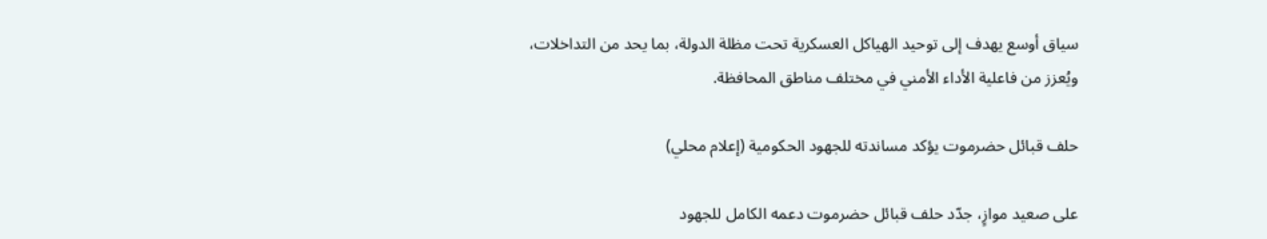سياق أوسع يهدف إلى توحيد الهياكل العسكرية تحت مظلة الدولة، بما يحد من التداخلات، ويُعزز من فاعلية الأداء الأمني في مختلف مناطق المحافظة.

حلف قبائل حضرموت يؤكد مساندته للجهود الحكومية (إعلام محلي)

على صعيد موازٍ، جدّد حلف قبائل حضرموت دعمه الكامل للجهود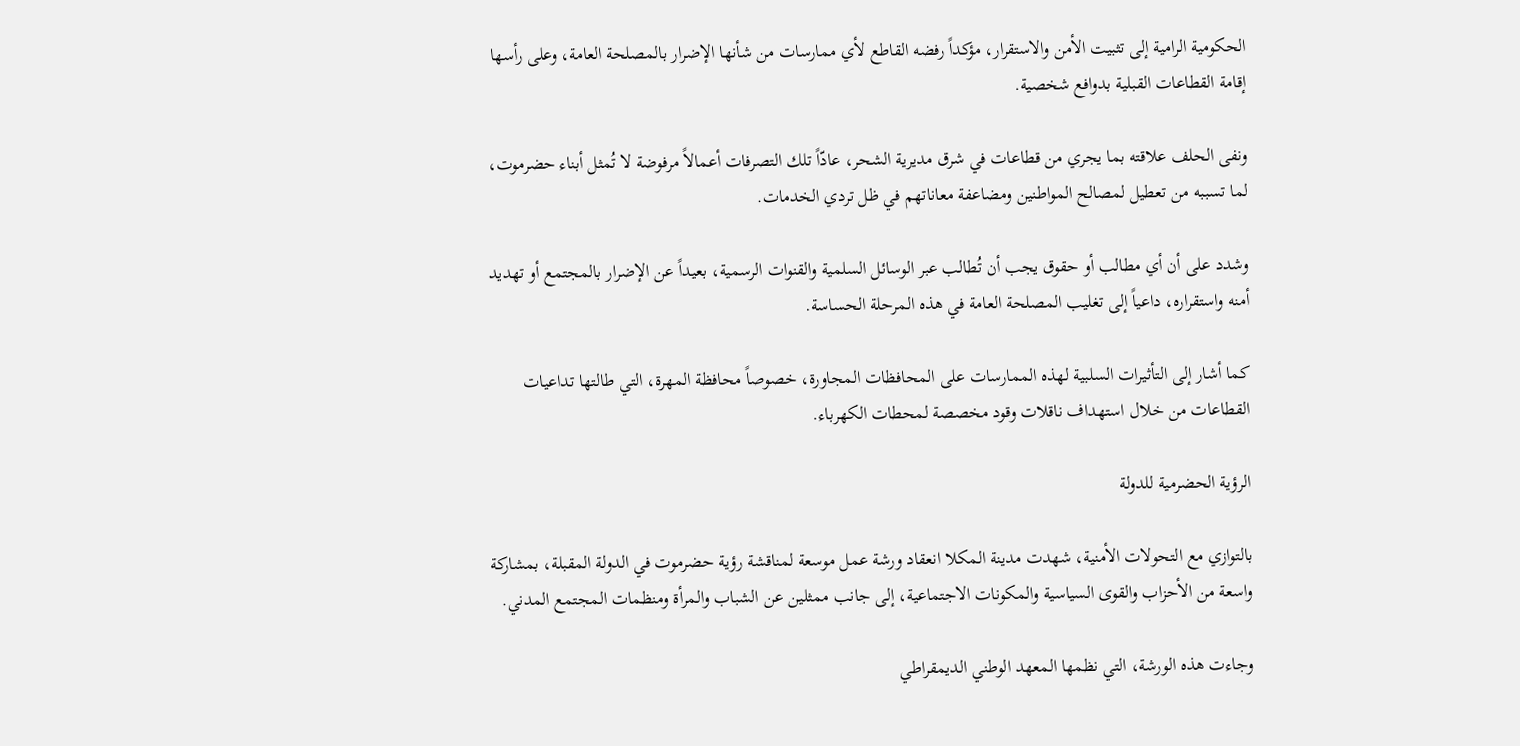الحكومية الرامية إلى تثبيت الأمن والاستقرار، مؤكداً رفضه القاطع لأي ممارسات من شأنها الإضرار بالمصلحة العامة، وعلى رأسها إقامة القطاعات القبلية بدوافع شخصية.

ونفى الحلف علاقته بما يجري من قطاعات في شرق مديرية الشحر، عادّاً تلك التصرفات أعمالاً مرفوضة لا تُمثل أبناء حضرموت، لما تسببه من تعطيل لمصالح المواطنين ومضاعفة معاناتهم في ظل تردي الخدمات.

وشدد على أن أي مطالب أو حقوق يجب أن تُطالب عبر الوسائل السلمية والقنوات الرسمية، بعيداً عن الإضرار بالمجتمع أو تهديد أمنه واستقراره، داعياً إلى تغليب المصلحة العامة في هذه المرحلة الحساسة.

كما أشار إلى التأثيرات السلبية لهذه الممارسات على المحافظات المجاورة، خصوصاً محافظة المهرة، التي طالتها تداعيات القطاعات من خلال استهداف ناقلات وقود مخصصة لمحطات الكهرباء.

الرؤية الحضرمية للدولة

بالتوازي مع التحولات الأمنية، شهدت مدينة المكلا انعقاد ورشة عمل موسعة لمناقشة رؤية حضرموت في الدولة المقبلة، بمشاركة واسعة من الأحزاب والقوى السياسية والمكونات الاجتماعية، إلى جانب ممثلين عن الشباب والمرأة ومنظمات المجتمع المدني.

وجاءت هذه الورشة، التي نظمها المعهد الوطني الديمقراطي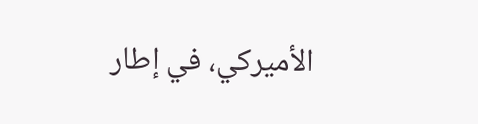الأميركي، في إطار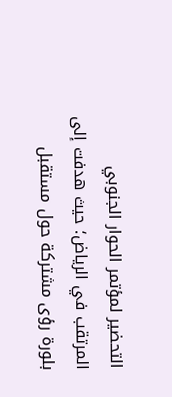التحضير لمؤتمر الحوار الجنوبي المرتقب في الرياض؛ حيث هدفت إلى بلورة رؤى مشتركة حول مستقبل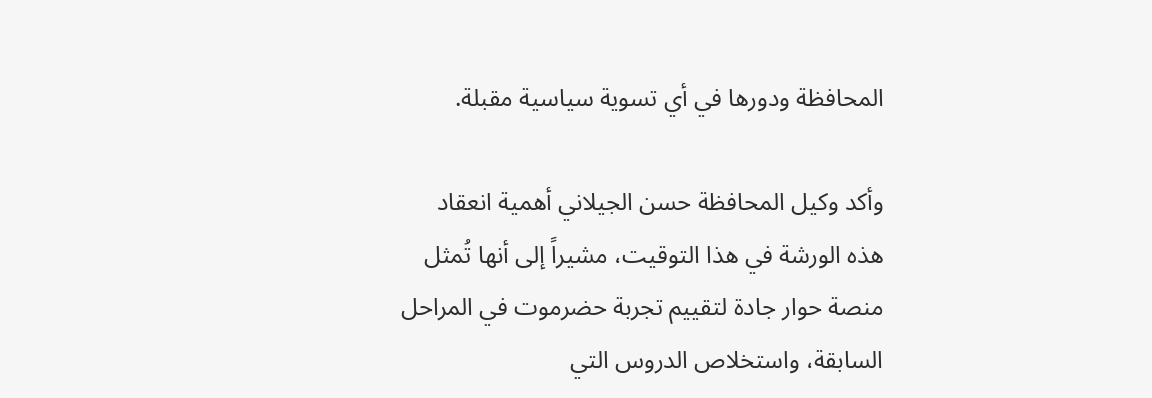المحافظة ودورها في أي تسوية سياسية مقبلة.

وأكد وكيل المحافظة حسن الجيلاني أهمية انعقاد هذه الورشة في هذا التوقيت، مشيراً إلى أنها تُمثل منصة حوار جادة لتقييم تجربة حضرموت في المراحل السابقة، واستخلاص الدروس التي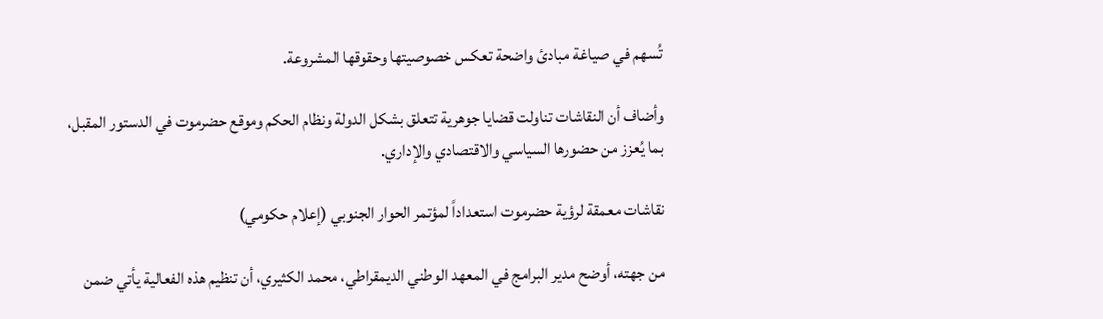تُسهم في صياغة مبادئ واضحة تعكس خصوصيتها وحقوقها المشروعة.

وأضاف أن النقاشات تناولت قضايا جوهرية تتعلق بشكل الدولة ونظام الحكم وموقع حضرموت في الدستور المقبل، بما يُعزز من حضورها السياسي والاقتصادي والإداري.

نقاشات معمقة لرؤية حضرموت استعداداً لمؤتمر الحوار الجنوبي (إعلام حكومي)

من جهته، أوضح مدير البرامج في المعهد الوطني الديمقراطي، محمد الكثيري، أن تنظيم هذه الفعالية يأتي ضمن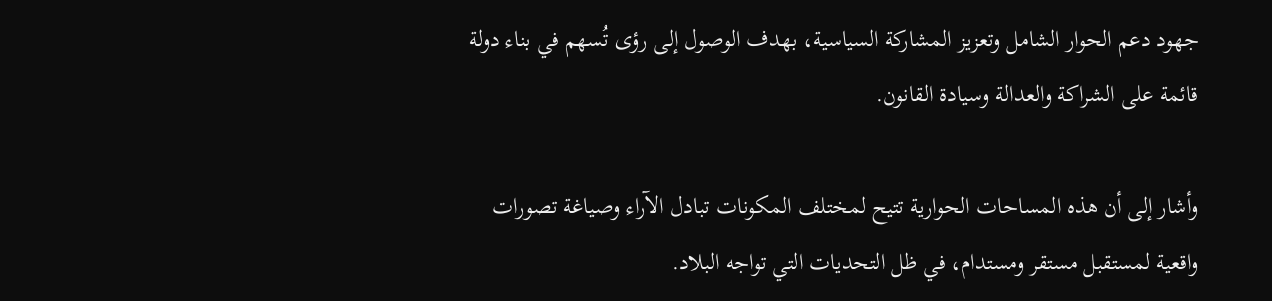جهود دعم الحوار الشامل وتعزيز المشاركة السياسية، بهدف الوصول إلى رؤى تُسهم في بناء دولة قائمة على الشراكة والعدالة وسيادة القانون.

وأشار إلى أن هذه المساحات الحوارية تتيح لمختلف المكونات تبادل الآراء وصياغة تصورات واقعية لمستقبل مستقر ومستدام، في ظل التحديات التي تواجه البلاد.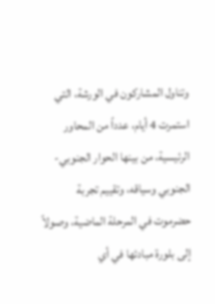وتناول المشاركون في الورشة، التي استمرت 4 أيام، عدداً من المحاور الرئيسية، من بينها الحوار الجنوبي-الجنوبي وسياقه، وتقييم تجربة حضرموت في المرحلة الماضية، وصولاً إلى بلورة مبادئها في أي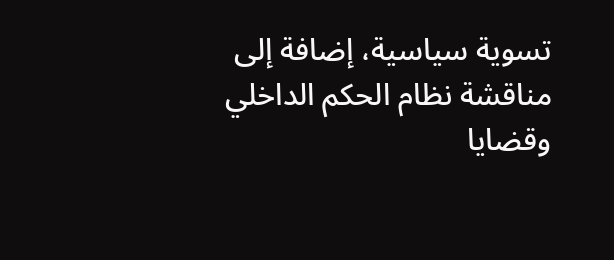تسوية سياسية، إضافة إلى مناقشة نظام الحكم الداخلي وقضايا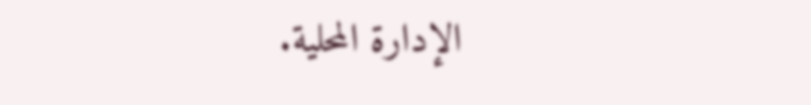الإدارة المحلية.